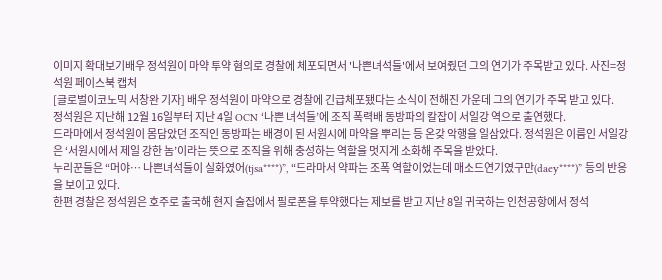이미지 확대보기배우 정석원이 마약 투약 혐의로 경찰에 체포되면서 '나쁜녀석들'에서 보여줬던 그의 연기가 주목받고 있다. 사진=정석원 페이스북 캡처
[글로벌이코노믹 서창완 기자] 배우 정석원이 마약으로 경찰에 긴급체포됐다는 소식이 전해진 가운데 그의 연기가 주목 받고 있다.
정석원은 지난해 12월 16일부터 지난 4일 OCN ‘나쁜 녀석들’에 조직 폭력배 동방파의 칼잡이 서일강 역으로 출연했다.
드라마에서 정석원이 몸담았던 조직인 동방파는 배경이 된 서원시에 마약을 뿌리는 등 온갖 악행을 일삼았다. 정석원은 이름인 서일강은 ‘서원시에서 제일 강한 놈’이라는 뜻으로 조직을 위해 충성하는 역할을 멋지게 소화해 주목을 받았다.
누리꾼들은 “머야… 나쁜녀석들이 실화였어(tjsa****)”, “드라마서 약파는 조폭 역할이었는데 매소드연기였구만(daey****)” 등의 반응을 보이고 있다.
한편 경찰은 정석원은 호주로 출국해 현지 술집에서 필로폰을 투약했다는 제보를 받고 지난 8일 귀국하는 인천공항에서 정석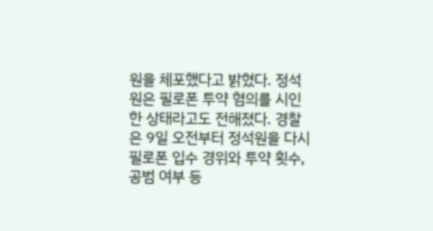원을 체포했다고 밝혔다. 정석원은 필로폰 투약 혐의를 시인한 상태라고도 전해졌다. 경찰은 9일 오전부터 정석원을 다시 필로폰 입수 경위와 투약 횟수, 공범 여부 등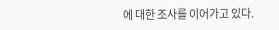에 대한 조사를 이어가고 있다.